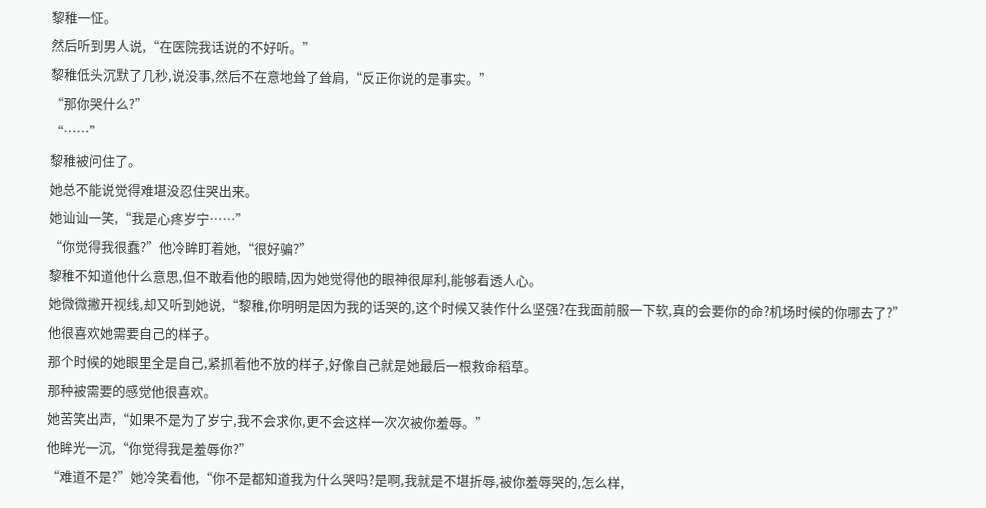黎稚一怔。
然后听到男人说,“在医院我话说的不好听。”
黎稚低头沉默了几秒,说没事,然后不在意地耸了耸肩,“反正你说的是事实。”
“那你哭什么?”
“……”
黎稚被问住了。
她总不能说觉得难堪没忍住哭出来。
她讪讪一笑,“我是心疼岁宁……”
“你觉得我很蠢?”他冷眸盯着她,“很好骗?”
黎稚不知道他什么意思,但不敢看他的眼睛,因为她觉得他的眼神很犀利,能够看透人心。
她微微撇开视线,却又听到她说,“黎稚,你明明是因为我的话哭的,这个时候又装作什么坚强?在我面前服一下软,真的会要你的命?机场时候的你哪去了?”
他很喜欢她需要自己的样子。
那个时候的她眼里全是自己,紧抓着他不放的样子,好像自己就是她最后一根救命稻草。
那种被需要的感觉他很喜欢。
她苦笑出声,“如果不是为了岁宁,我不会求你,更不会这样一次次被你羞辱。”
他眸光一沉,“你觉得我是羞辱你?”
“难道不是?”她冷笑看他,“你不是都知道我为什么哭吗?是啊,我就是不堪折辱,被你羞辱哭的,怎么样,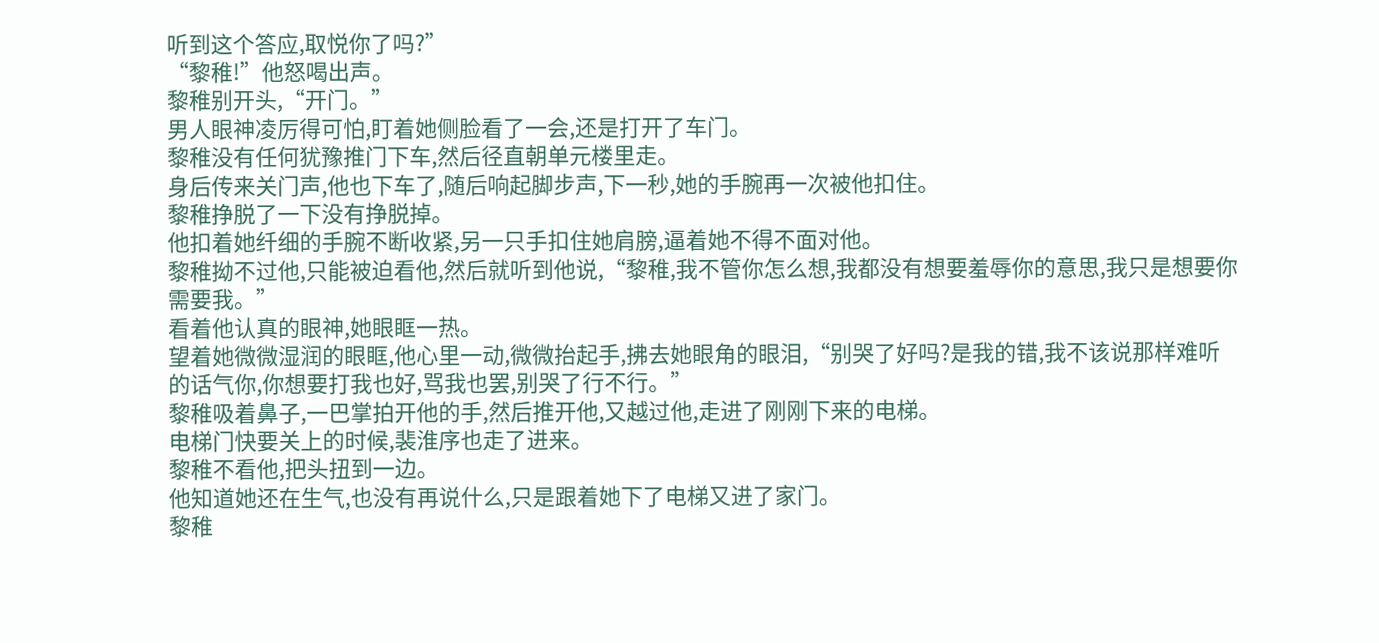听到这个答应,取悦你了吗?”
“黎稚!”他怒喝出声。
黎稚别开头,“开门。”
男人眼神凌厉得可怕,盯着她侧脸看了一会,还是打开了车门。
黎稚没有任何犹豫推门下车,然后径直朝单元楼里走。
身后传来关门声,他也下车了,随后响起脚步声,下一秒,她的手腕再一次被他扣住。
黎稚挣脱了一下没有挣脱掉。
他扣着她纤细的手腕不断收紧,另一只手扣住她肩膀,逼着她不得不面对他。
黎稚拗不过他,只能被迫看他,然后就听到他说,“黎稚,我不管你怎么想,我都没有想要羞辱你的意思,我只是想要你需要我。”
看着他认真的眼神,她眼眶一热。
望着她微微湿润的眼眶,他心里一动,微微抬起手,拂去她眼角的眼泪,“别哭了好吗?是我的错,我不该说那样难听的话气你,你想要打我也好,骂我也罢,别哭了行不行。”
黎稚吸着鼻子,一巴掌拍开他的手,然后推开他,又越过他,走进了刚刚下来的电梯。
电梯门快要关上的时候,裴淮序也走了进来。
黎稚不看他,把头扭到一边。
他知道她还在生气,也没有再说什么,只是跟着她下了电梯又进了家门。
黎稚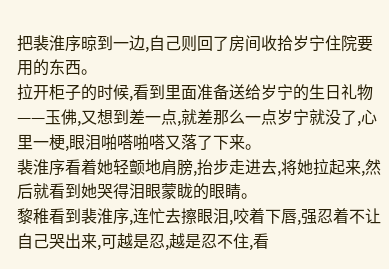把裴淮序晾到一边,自己则回了房间收拾岁宁住院要用的东西。
拉开柜子的时候,看到里面准备送给岁宁的生日礼物——玉佛,又想到差一点,就差那么一点岁宁就没了,心里一梗,眼泪啪嗒啪嗒又落了下来。
裴淮序看着她轻颤地肩膀,抬步走进去,将她拉起来,然后就看到她哭得泪眼蒙眬的眼睛。
黎稚看到裴淮序,连忙去擦眼泪,咬着下唇,强忍着不让自己哭出来,可越是忍,越是忍不住,看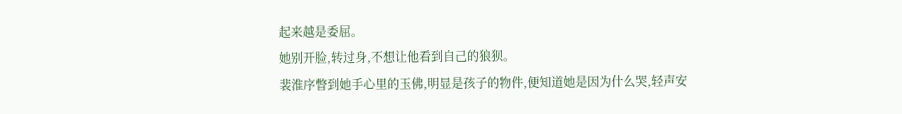起来越是委屈。
她别开脸,转过身,不想让他看到自己的狼狈。
裴淮序瞥到她手心里的玉佛,明显是孩子的物件,便知道她是因为什么哭,轻声安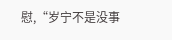慰,“岁宁不是没事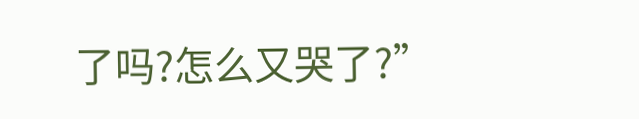了吗?怎么又哭了?”